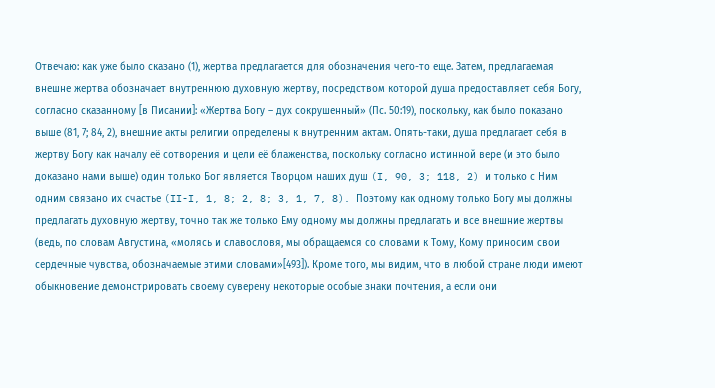Отвечаю: как уже было сказано (1), жертва предлагается для обозначения чего-то еще. Затем, предлагаемая внешне жертва обозначает внутреннюю духовную жертву, посредством которой душа предоставляет себя Богу, согласно сказанному [в Писании]: «Жертва Богу – дух сокрушенный» (Пс. 50:19), поскольку, как было показано выше (81, 7; 84, 2), внешние акты религии определены к внутренним актам. Опять-таки, душа предлагает себя в жертву Богу как началу её сотворения и цели её блаженства, поскольку согласно истинной вере (и это было доказано нами выше) один только Бог является Творцом наших душ (I, 90, 3; 118, 2) и только с Ним одним связано их счастье (II-I, 1, 8; 2, 8; 3, 1, 7, 8). Поэтому как одному только Богу мы должны предлагать духовную жертву, точно так же только Ему одному мы должны предлагать и все внешние жертвы (ведь, по словам Августина, «молясь и славословя, мы обращаемся со словами к Тому, Кому приносим свои сердечные чувства, обозначаемые этими словами»[493]). Кроме того, мы видим, что в любой стране люди имеют обыкновение демонстрировать своему суверену некоторые особые знаки почтения, а если они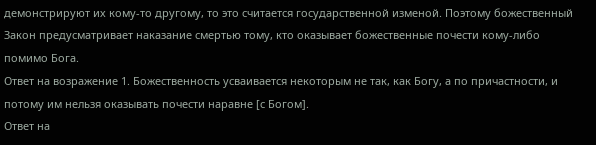демонстрируют их кому-то другому, то это считается государственной изменой. Поэтому божественный Закон предусматривает наказание смертью тому, кто оказывает божественные почести кому-либо помимо Бога.
Ответ на возражение 1. Божественность усваивается некоторым не так, как Богу, а по причастности, и потому им нельзя оказывать почести наравне [с Богом].
Ответ на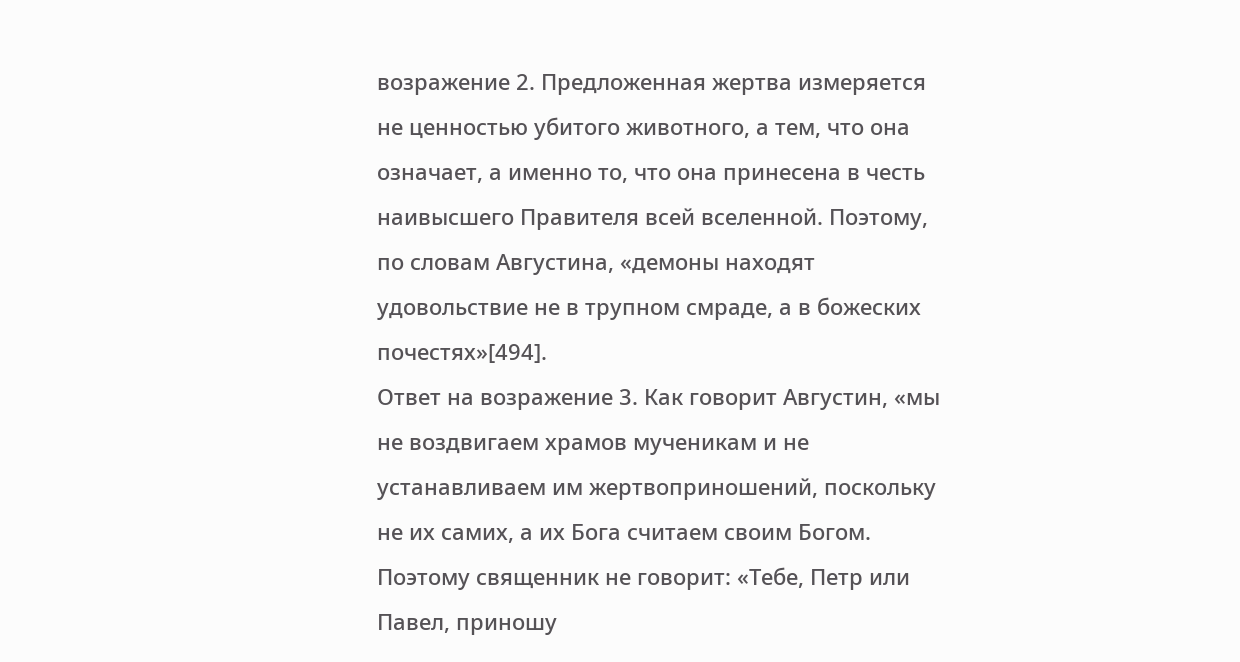возражение 2. Предложенная жертва измеряется не ценностью убитого животного, а тем, что она означает, а именно то, что она принесена в честь наивысшего Правителя всей вселенной. Поэтому, по словам Августина, «демоны находят удовольствие не в трупном смраде, а в божеских почестях»[494].
Ответ на возражение 3. Как говорит Августин, «мы не воздвигаем храмов мученикам и не устанавливаем им жертвоприношений, поскольку не их самих, а их Бога считаем своим Богом. Поэтому священник не говорит: «Тебе, Петр или Павел, приношу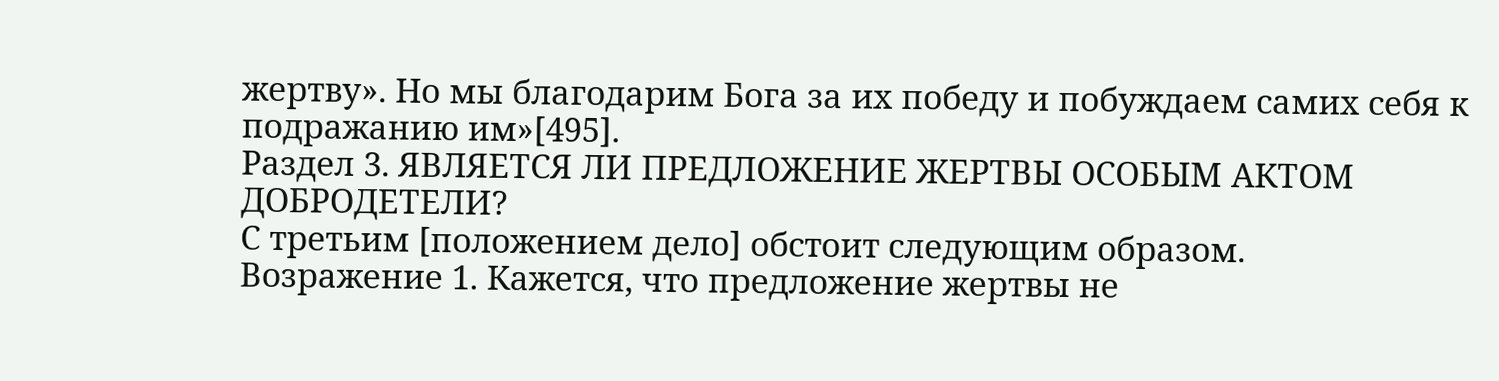жертву». Но мы благодарим Бога за их победу и побуждаем самих себя к подражанию им»[495].
Раздел 3. ЯВЛЯЕТСЯ ЛИ ПРЕДЛОЖЕНИЕ ЖЕРТВЫ ОСОБЫМ АКТОМ ДОБРОДЕТЕЛИ?
С третьим [положением дело] обстоит следующим образом.
Возражение 1. Кажется, что предложение жертвы не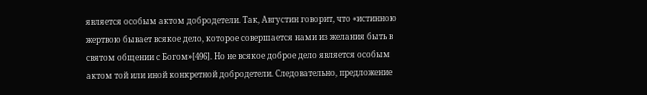является особым актом добродетели. Так, Августин говорит, что «истинною жертвою бывает всякое дело, которое совершается нами из желания быть в святом общении с Богом»[496]. Но не всякое доброе дело является особым актом той или иной конкретной добродетели. Следовательно, предложение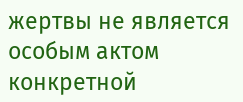жертвы не является особым актом конкретной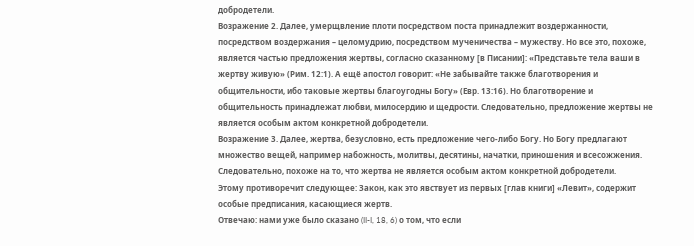добродетели.
Возражение 2. Далее, умерщвление плоти посредством поста принадлежит воздержанности, посредством воздержания – целомудрию, посредством мученичества – мужеству. Но все это, похоже, является частью предложения жертвы, согласно сказанному [в Писании]: «Представьте тела ваши в жертву живую» (Рим. 12:1). А ещё апостол говорит: «Не забывайте также благотворения и общительности, ибо таковые жертвы благоугодны Богу» (Евр. 13:16). Но благотворение и общительность принадлежат любви, милосердию и щедрости. Следовательно, предложение жертвы не является особым актом конкретной добродетели.
Возражение 3. Далее, жертва, безусловно, есть предложение чего-либо Богу. Но Богу предлагают множество вещей, например набожность, молитвы, десятины, начатки, приношения и всесожжения. Следовательно, похоже на то, что жертва не является особым актом конкретной добродетели.
Этому противоречит следующее: Закон, как это явствует из первых [глав книги] «Левит», содержит особые предписания, касающиеся жертв.
Отвечаю: нами уже было сказано (II-I, 18, 6) о том, что если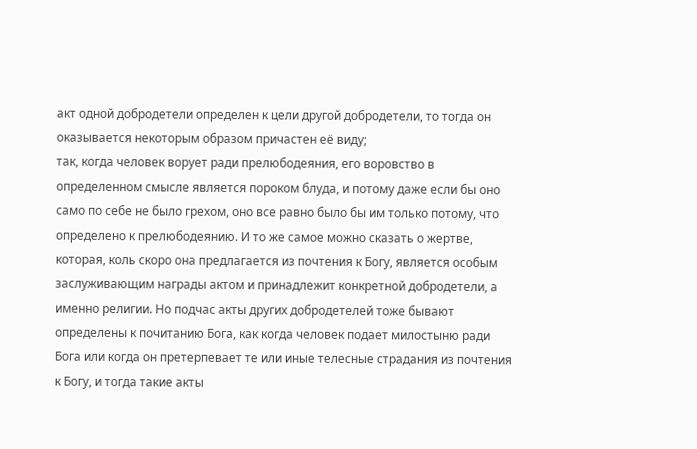акт одной добродетели определен к цели другой добродетели, то тогда он оказывается некоторым образом причастен её виду;
так, когда человек ворует ради прелюбодеяния, его воровство в определенном смысле является пороком блуда, и потому даже если бы оно само по себе не было грехом, оно все равно было бы им только потому, что определено к прелюбодеянию. И то же самое можно сказать о жертве, которая, коль скоро она предлагается из почтения к Богу, является особым заслуживающим награды актом и принадлежит конкретной добродетели, а именно религии. Но подчас акты других добродетелей тоже бывают определены к почитанию Бога, как когда человек подает милостыню ради Бога или когда он претерпевает те или иные телесные страдания из почтения к Богу, и тогда такие акты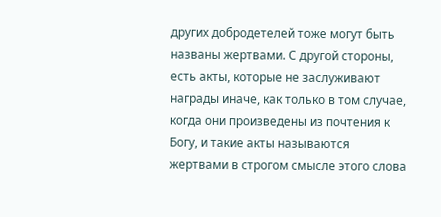других добродетелей тоже могут быть названы жертвами. С другой стороны, есть акты, которые не заслуживают награды иначе, как только в том случае, когда они произведены из почтения к Богу, и такие акты называются жертвами в строгом смысле этого слова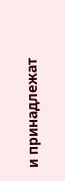и принадлежат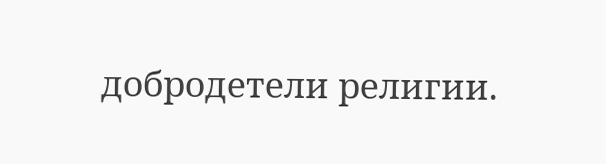добродетели религии.